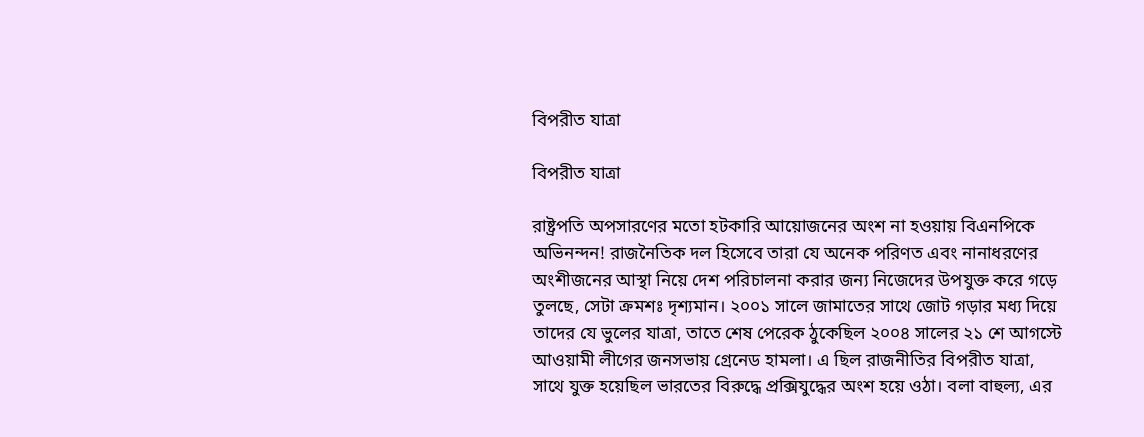বিপরীত যাত্রা

বিপরীত যাত্রা

রাষ্ট্রপতি অপসারণের মতো হটকারি আয়োজনের অংশ না হওয়ায় বিএনপিকে অভিনন্দন! রাজনৈতিক দল হিসেবে তারা যে অনেক পরিণত এবং নানাধরণের অংশীজনের আস্থা নিয়ে দেশ পরিচালনা করার জন্য নিজেদের উপযুক্ত করে গড়ে তুলছে, সেটা ক্রমশঃ দৃশ্যমান। ২০০১ সালে জামাতের সাথে জোট গড়ার মধ্য দিয়ে তাদের যে ভুলের যাত্রা, তাতে শেষ পেরেক ঠুকেছিল ২০০৪ সালের ২১ শে আগস্টে আওয়ামী লীগের জনসভায় গ্রেনেড হামলা। এ ছিল রাজনীতির বিপরীত যাত্রা, সাথে যুক্ত হয়েছিল ভারতের বিরুদ্ধে প্রক্সিযুদ্ধের অংশ হয়ে ওঠা। বলা বাহুল্য, এর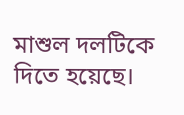মাশুল দলটিকে দিতে হয়েছে।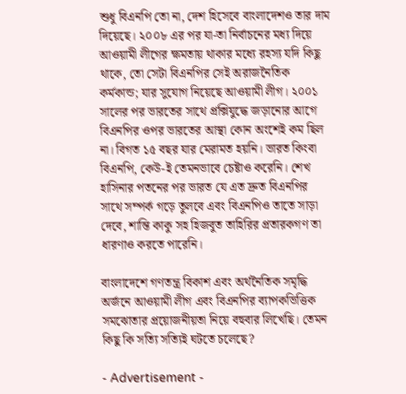শুধু বিএনপি তো না, দেশ হিসেবে বাংলাদেশও তার দাম দিয়েছে। ২০০৮ এর পর যা-তা নির্বাচনের মধ্য দিয়ে আওয়ামী লীগের ক্ষমতায় থাকার মধ্যে রহস্য যদি কিছু থাকে, তো সেটা বিএনপির সেই অরাজনৈতিক কর্মকান্ড; যার সুযোগ নিয়েছে আওয়ামী লীগ। ২০০১ সালের পর ভারতের সাথে প্রক্সিযুদ্ধে জড়ানোর আগে বিএনপির ওপর ভারতের আস্থা কোন অংশেই কম ছিল না। বিগত ১৫ বছর যার মেরামত হয়নি। ভারত কিংবা বিএনপি, কেউ-ই তেমনভাবে চেষ্টাও করেনি। শেখ হাসিনার পতনের পর ভারত যে এত দ্রুত বিএনপির সাথে সম্পর্ক গড়ে তুলবে এবং বিএনপিও তাতে সাড়া দেবে, শান্তি কাকু সহ হিজবুত তাহিরির প্রতারকগণ তা ধারণাও করতে পারেনি।

বাংলাদেশে গণতন্ত্র বিকাশ এবং অর্থনৈতিক সমৃদ্ধি অর্জনে আওয়ামী লীগ এবং বিএনপির ব্যাপকভিত্তিক সমঝোতার প্রয়োজনীয়তা নিয়ে বহুবার লিখেছি। তেমন কিছু কি সত্যি সত্যিই ঘটতে চলেছে?

- Advertisement -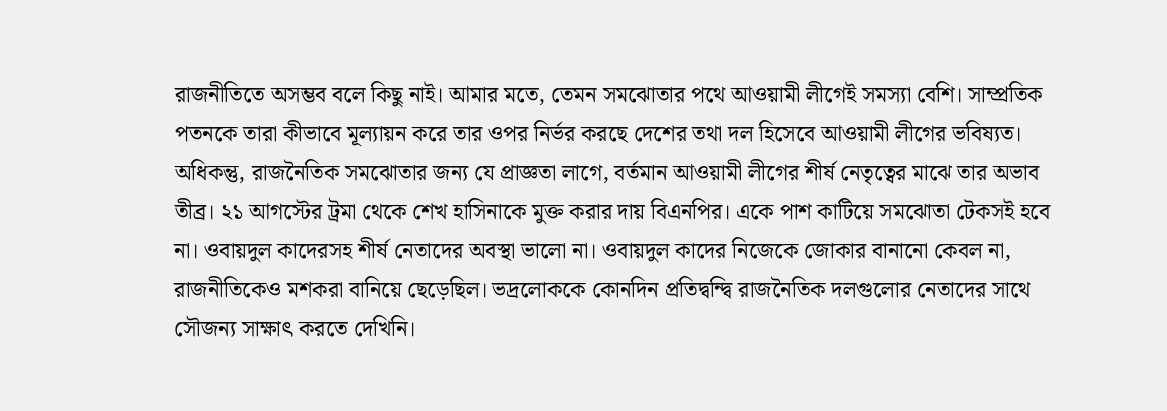রাজনীতিতে অসম্ভব বলে কিছু নাই। আমার মতে, তেমন সমঝোতার পথে আওয়ামী লীগেই সমস্যা বেশি। সাম্প্রতিক পতনকে তারা কীভাবে মূল্যায়ন করে তার ওপর নির্ভর করছে দেশের তথা দল হিসেবে আওয়ামী লীগের ভবিষ্যত। অধিকন্তু, রাজনৈতিক সমঝোতার জন্য যে প্রাজ্ঞতা লাগে, বর্তমান আওয়ামী লীগের শীর্ষ নেতৃত্বের মাঝে তার অভাব তীব্র। ২১ আগস্টের ট্রমা থেকে শেখ হাসিনাকে মুক্ত করার দায় বিএনপির। একে পাশ কাটিয়ে সমঝোতা টেকসই হবে না। ওবায়দুল কাদেরসহ শীর্ষ নেতাদের অবস্থা ভালো না। ওবায়দুল কাদের নিজেকে জোকার বানানো কেবল না, রাজনীতিকেও মশকরা বানিয়ে ছেড়েছিল। ভদ্রলোককে কোনদিন প্রতিদ্বন্দ্বি রাজনৈতিক দলগুলোর নেতাদের সাথে সৌজন্য সাক্ষাৎ করতে দেখিনি।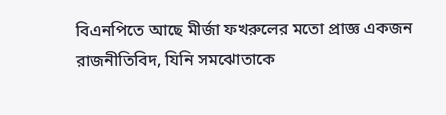বিএনপিতে আছে মীর্জা ফখরুলের মতো প্রাজ্ঞ একজন রাজনীতিবিদ, যিনি সমঝোতাকে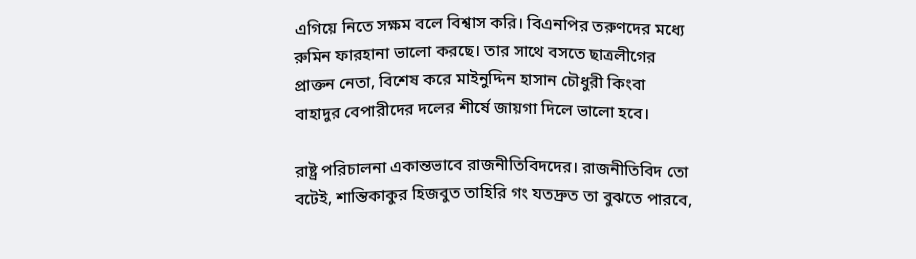এগিয়ে নিতে সক্ষম বলে বিশ্বাস করি। বিএনপির তরুণদের মধ্যে রুমিন ফারহানা ভালো করছে। তার সাথে বসতে ছাত্রলীগের প্রাক্তন নেতা, বিশেষ করে মাইনুদ্দিন হাসান চৌধুরী কিংবা বাহাদুর বেপারীদের দলের শীর্ষে জায়গা দিলে ভালো হবে।

রাষ্ট্র পরিচালনা একান্তভাবে রাজনীতিবিদদের। রাজনীতিবিদ তো বটেই, শান্তিকাকুর হিজবুত তাহিরি গং যতদ্রুত তা বুঝতে পারবে,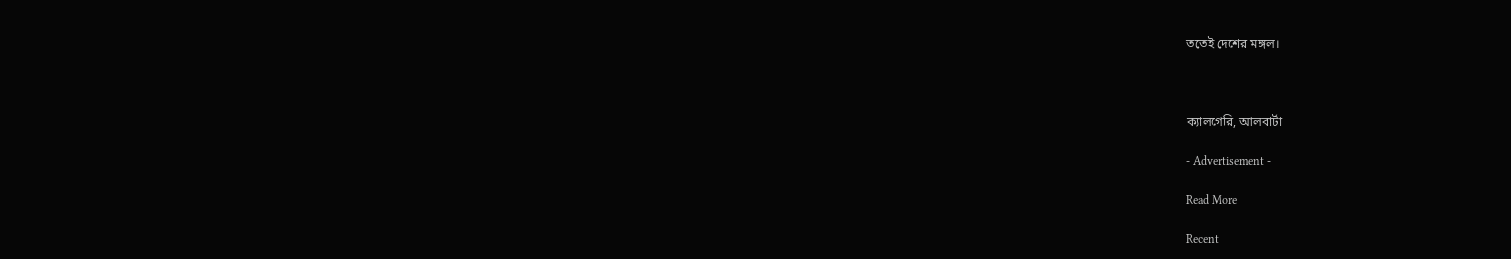ততেই দেশের মঙ্গল।



ক্যালগেরি, আলবার্টা

- Advertisement -

Read More

Recent